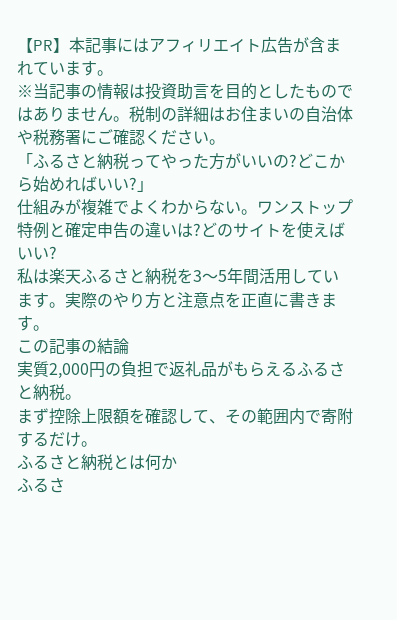【PR】本記事にはアフィリエイト広告が含まれています。
※当記事の情報は投資助言を目的としたものではありません。税制の詳細はお住まいの自治体や税務署にご確認ください。
「ふるさと納税ってやった方がいいの?どこから始めればいい?」
仕組みが複雑でよくわからない。ワンストップ特例と確定申告の違いは?どのサイトを使えばいい?
私は楽天ふるさと納税を3〜5年間活用しています。実際のやり方と注意点を正直に書きます。
この記事の結論
実質2,000円の負担で返礼品がもらえるふるさと納税。
まず控除上限額を確認して、その範囲内で寄附するだけ。
ふるさと納税とは何か
ふるさ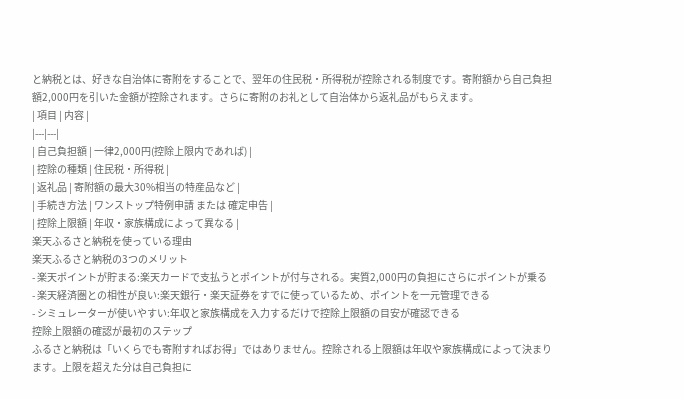と納税とは、好きな自治体に寄附をすることで、翌年の住民税・所得税が控除される制度です。寄附額から自己負担額2,000円を引いた金額が控除されます。さらに寄附のお礼として自治体から返礼品がもらえます。
| 項目 | 内容 |
|---|---|
| 自己負担額 | 一律2,000円(控除上限内であれば) |
| 控除の種類 | 住民税・所得税 |
| 返礼品 | 寄附額の最大30%相当の特産品など |
| 手続き方法 | ワンストップ特例申請 または 確定申告 |
| 控除上限額 | 年収・家族構成によって異なる |
楽天ふるさと納税を使っている理由
楽天ふるさと納税の3つのメリット
- 楽天ポイントが貯まる:楽天カードで支払うとポイントが付与される。実質2,000円の負担にさらにポイントが乗る
- 楽天経済圏との相性が良い:楽天銀行・楽天証券をすでに使っているため、ポイントを一元管理できる
- シミュレーターが使いやすい:年収と家族構成を入力するだけで控除上限額の目安が確認できる
控除上限額の確認が最初のステップ
ふるさと納税は「いくらでも寄附すればお得」ではありません。控除される上限額は年収や家族構成によって決まります。上限を超えた分は自己負担に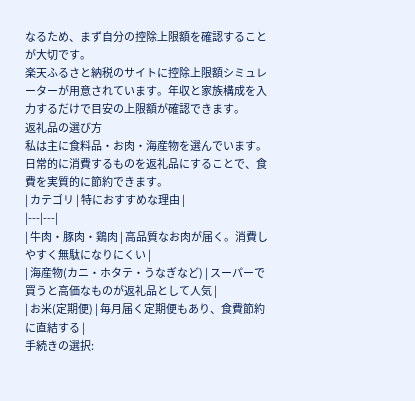なるため、まず自分の控除上限額を確認することが大切です。
楽天ふるさと納税のサイトに控除上限額シミュレーターが用意されています。年収と家族構成を入力するだけで目安の上限額が確認できます。
返礼品の選び方
私は主に食料品・お肉・海産物を選んでいます。日常的に消費するものを返礼品にすることで、食費を実質的に節約できます。
| カテゴリ | 特におすすめな理由 |
|---|---|
| 牛肉・豚肉・鶏肉 | 高品質なお肉が届く。消費しやすく無駄になりにくい |
| 海産物(カニ・ホタテ・うなぎなど) | スーパーで買うと高価なものが返礼品として人気 |
| お米(定期便) | 毎月届く定期便もあり、食費節約に直結する |
手続きの選択: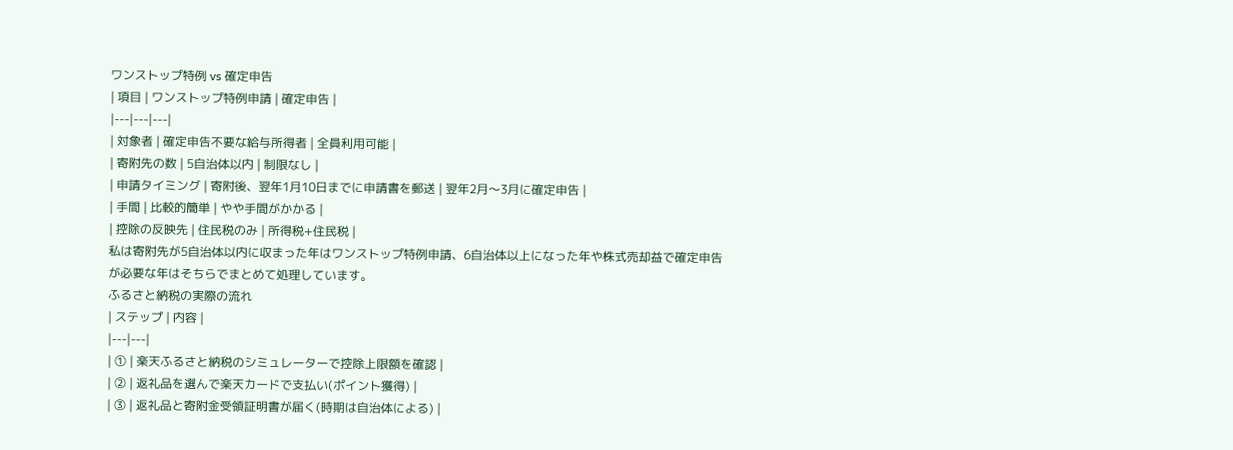ワンストップ特例 vs 確定申告
| 項目 | ワンストップ特例申請 | 確定申告 |
|---|---|---|
| 対象者 | 確定申告不要な給与所得者 | 全員利用可能 |
| 寄附先の数 | 5自治体以内 | 制限なし |
| 申請タイミング | 寄附後、翌年1月10日までに申請書を郵送 | 翌年2月〜3月に確定申告 |
| 手間 | 比較的簡単 | やや手間がかかる |
| 控除の反映先 | 住民税のみ | 所得税+住民税 |
私は寄附先が5自治体以内に収まった年はワンストップ特例申請、6自治体以上になった年や株式売却益で確定申告が必要な年はそちらでまとめて処理しています。
ふるさと納税の実際の流れ
| ステップ | 内容 |
|---|---|
| ① | 楽天ふるさと納税のシミュレーターで控除上限額を確認 |
| ② | 返礼品を選んで楽天カードで支払い(ポイント獲得) |
| ③ | 返礼品と寄附金受領証明書が届く(時期は自治体による) |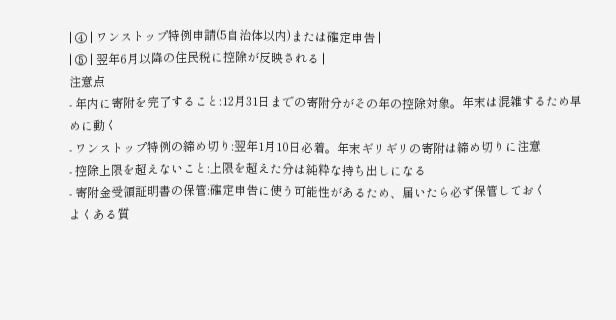| ④ | ワンストップ特例申請(5自治体以内)または確定申告 |
| ⑤ | 翌年6月以降の住民税に控除が反映される |
注意点
- 年内に寄附を完了すること:12月31日までの寄附分がその年の控除対象。年末は混雑するため早めに動く
- ワンストップ特例の締め切り:翌年1月10日必着。年末ギリギリの寄附は締め切りに注意
- 控除上限を超えないこと:上限を超えた分は純粋な持ち出しになる
- 寄附金受領証明書の保管:確定申告に使う可能性があるため、届いたら必ず保管しておく
よくある質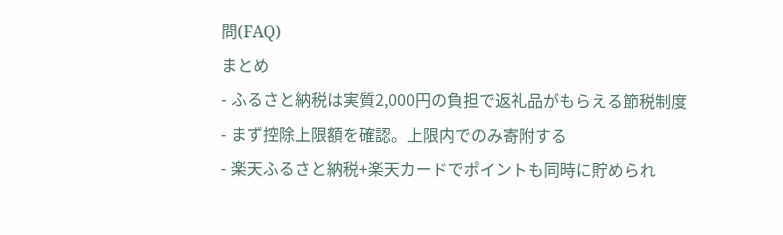問(FAQ)
まとめ
- ふるさと納税は実質2,000円の負担で返礼品がもらえる節税制度
- まず控除上限額を確認。上限内でのみ寄附する
- 楽天ふるさと納税+楽天カードでポイントも同時に貯められ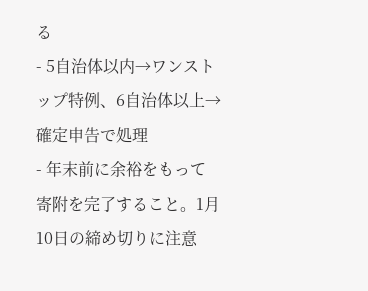る
- 5自治体以内→ワンストップ特例、6自治体以上→確定申告で処理
- 年末前に余裕をもって寄附を完了すること。1月10日の締め切りに注意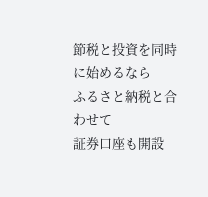節税と投資を同時に始めるなら
ふるさと納税と合わせて
証券口座も開設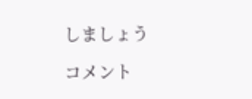しましょう

コメント